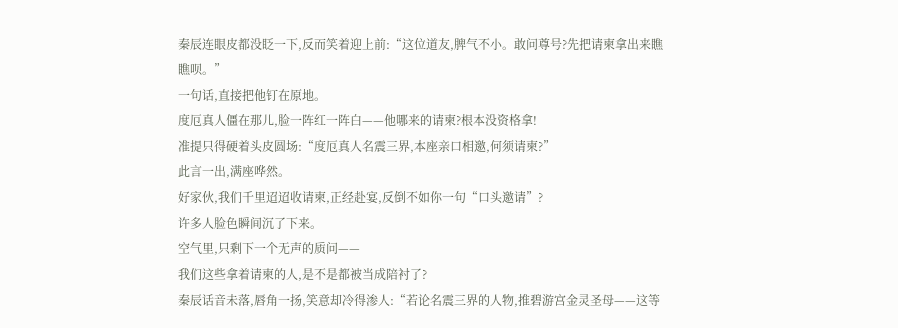秦辰连眼皮都没眨一下,反而笑着迎上前:“这位道友,脾气不小。敢问尊号?先把请柬拿出来瞧瞧呗。”
一句话,直接把他钉在原地。
度厄真人僵在那儿,脸一阵红一阵白——他哪来的请柬?根本没资格拿!
准提只得硬着头皮圆场:“度厄真人名震三界,本座亲口相邀,何须请柬?”
此言一出,满座哗然。
好家伙,我们千里迢迢收请柬,正经赴宴,反倒不如你一句“口头邀请”?
许多人脸色瞬间沉了下来。
空气里,只剩下一个无声的质问——
我们这些拿着请柬的人,是不是都被当成陪衬了?
秦辰话音未落,唇角一扬,笑意却冷得渗人:“若论名震三界的人物,推碧游宫金灵圣母——这等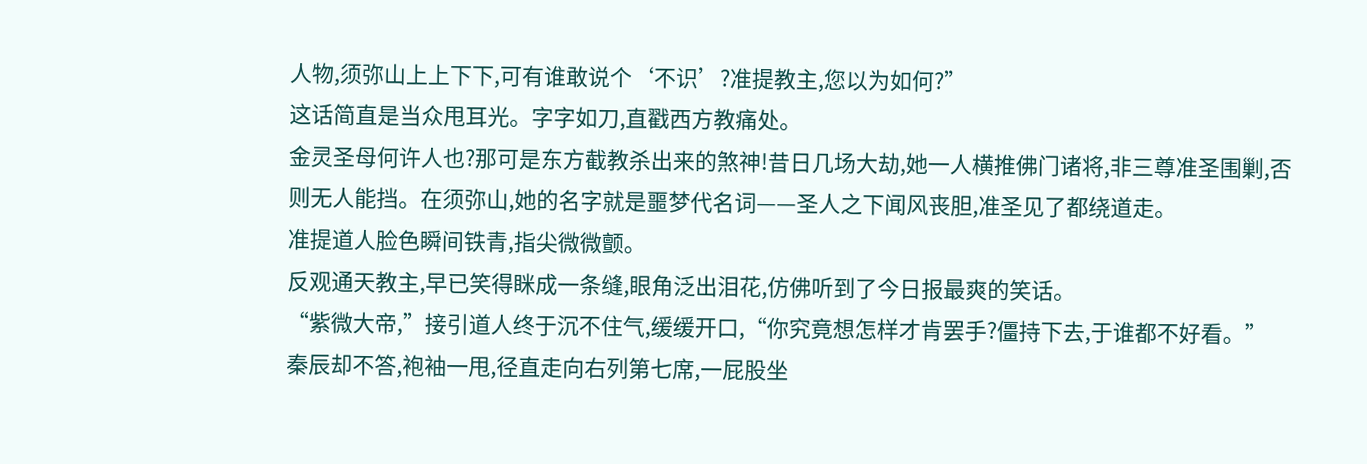人物,须弥山上上下下,可有谁敢说个‘不识’?准提教主,您以为如何?”
这话简直是当众甩耳光。字字如刀,直戳西方教痛处。
金灵圣母何许人也?那可是东方截教杀出来的煞神!昔日几场大劫,她一人横推佛门诸将,非三尊准圣围剿,否则无人能挡。在须弥山,她的名字就是噩梦代名词——圣人之下闻风丧胆,准圣见了都绕道走。
准提道人脸色瞬间铁青,指尖微微颤。
反观通天教主,早已笑得眯成一条缝,眼角泛出泪花,仿佛听到了今日报最爽的笑话。
“紫微大帝,”接引道人终于沉不住气,缓缓开口,“你究竟想怎样才肯罢手?僵持下去,于谁都不好看。”
秦辰却不答,袍袖一甩,径直走向右列第七席,一屁股坐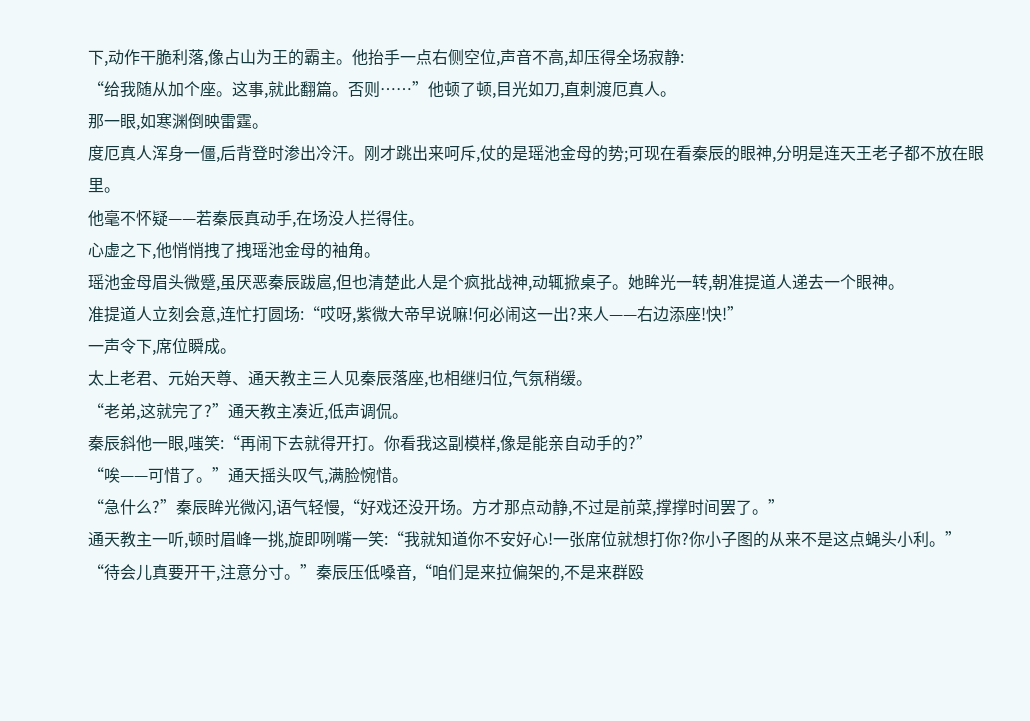下,动作干脆利落,像占山为王的霸主。他抬手一点右侧空位,声音不高,却压得全场寂静:
“给我随从加个座。这事,就此翻篇。否则……”他顿了顿,目光如刀,直刺渡厄真人。
那一眼,如寒渊倒映雷霆。
度厄真人浑身一僵,后背登时渗出冷汗。刚才跳出来呵斥,仗的是瑶池金母的势;可现在看秦辰的眼神,分明是连天王老子都不放在眼里。
他毫不怀疑——若秦辰真动手,在场没人拦得住。
心虚之下,他悄悄拽了拽瑶池金母的袖角。
瑶池金母眉头微蹙,虽厌恶秦辰跋扈,但也清楚此人是个疯批战神,动辄掀桌子。她眸光一转,朝准提道人递去一个眼神。
准提道人立刻会意,连忙打圆场:“哎呀,紫微大帝早说嘛!何必闹这一出?来人——右边添座!快!”
一声令下,席位瞬成。
太上老君、元始天尊、通天教主三人见秦辰落座,也相继归位,气氛稍缓。
“老弟,这就完了?”通天教主凑近,低声调侃。
秦辰斜他一眼,嗤笑:“再闹下去就得开打。你看我这副模样,像是能亲自动手的?”
“唉——可惜了。”通天摇头叹气,满脸惋惜。
“急什么?”秦辰眸光微闪,语气轻慢,“好戏还没开场。方才那点动静,不过是前菜,撑撑时间罢了。”
通天教主一听,顿时眉峰一挑,旋即咧嘴一笑:“我就知道你不安好心!一张席位就想打你?你小子图的从来不是这点蝇头小利。”
“待会儿真要开干,注意分寸。”秦辰压低嗓音,“咱们是来拉偏架的,不是来群殴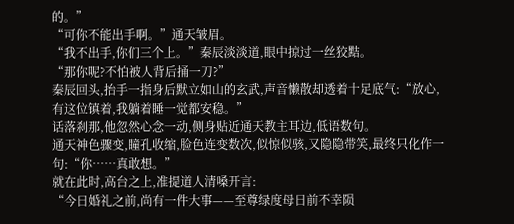的。”
“可你不能出手啊。”通天皱眉。
“我不出手,你们三个上。”秦辰淡淡道,眼中掠过一丝狡黠。
“那你呢?不怕被人背后捅一刀?”
秦辰回头,抬手一指身后默立如山的玄武,声音懒散却透着十足底气:“放心,有这位镇着,我躺着睡一觉都安稳。”
话落刹那,他忽然心念一动,侧身贴近通天教主耳边,低语数句。
通天神色骤变,瞳孔收缩,脸色连变数次,似惊似骇,又隐隐带笑,最终只化作一句:“你……真敢想。”
就在此时,高台之上,准提道人清嗓开言:
“今日婚礼之前,尚有一件大事——至尊绿度母日前不幸陨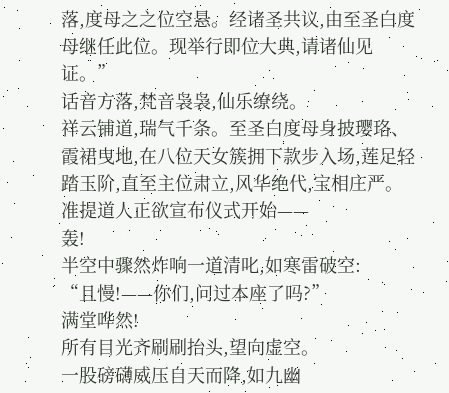落,度母之之位空悬。经诸圣共议,由至圣白度母继任此位。现举行即位大典,请诸仙见证。”
话音方落,梵音袅袅,仙乐缭绕。
祥云铺道,瑞气千条。至圣白度母身披璎珞、霞裙曳地,在八位天女簇拥下款步入场,莲足轻踏玉阶,直至主位肃立,风华绝代,宝相庄严。
准提道人正欲宣布仪式开始——
轰!
半空中骤然炸响一道清叱,如寒雷破空:
“且慢!——你们,问过本座了吗?”
满堂哗然!
所有目光齐刷刷抬头,望向虚空。
一股磅礴威压自天而降,如九幽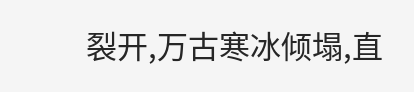裂开,万古寒冰倾塌,直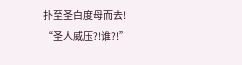扑至圣白度母而去!
“圣人威压?!谁?!”